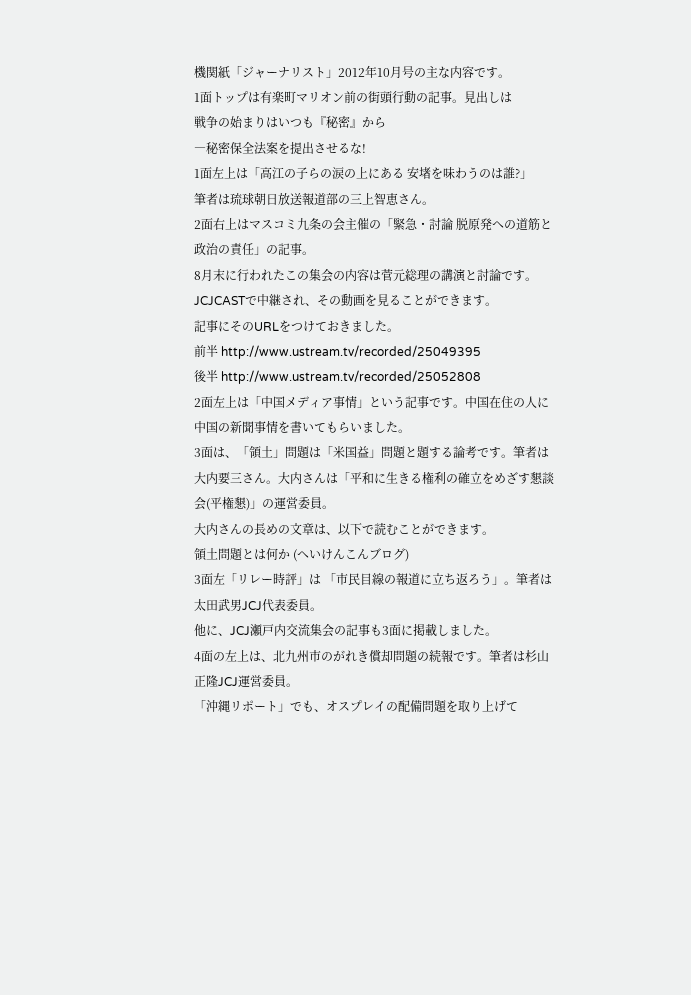機関紙「ジャーナリスト」2012年10月号の主な内容です。
1面トップは有楽町マリオン前の街頭行動の記事。見出しは
戦争の始まりはいつも『秘密』から
―秘密保全法案を提出させるな!
1面左上は「高江の子らの涙の上にある 安堵を味わうのは誰?」
筆者は琉球朝日放送報道部の三上智恵さん。
2面右上はマスコミ九条の会主催の「緊急・討論 脱原発への道筋と政治の責任」の記事。
8月末に行われたこの集会の内容は菅元総理の講演と討論です。
JCJCASTで中継され、その動画を見ることができます。
記事にそのURLをつけておきました。
前半 http://www.ustream.tv/recorded/25049395
後半 http://www.ustream.tv/recorded/25052808
2面左上は「中国メディア事情」という記事です。中国在住の人に中国の新聞事情を書いてもらいました。
3面は、「領土」問題は「米国益」問題と題する論考です。筆者は大内要三さん。大内さんは「平和に生きる権利の確立をめざす懇談会(平権懇)」の運営委員。
大内さんの長めの文章は、以下で読むことができます。
領土問題とは何か (へいけんこんブログ)
3面左「リレー時評」は 「市民目線の報道に立ち返ろう」。筆者は太田武男JCJ代表委員。
他に、JCJ瀬戸内交流集会の記事も3面に掲載しました。
4面の左上は、北九州市のがれき償却問題の続報です。筆者は杉山正隆JCJ運営委員。
「沖縄リポート」でも、オスプレイの配備問題を取り上げて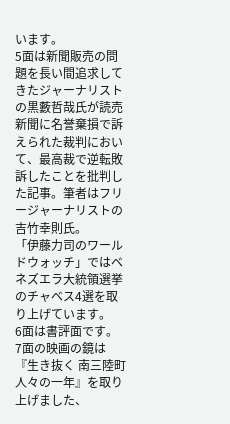います。
5面は新聞販売の問題を長い間追求してきたジャーナリストの黒藪哲哉氏が読売新聞に名誉棄損で訴えられた裁判において、最高裁で逆転敗訴したことを批判した記事。筆者はフリージャーナリストの吉竹幸則氏。
「伊藤力司のワールドウォッチ」ではベネズエラ大統領選挙のチャベス4選を取り上げています。
6面は書評面です。
7面の映画の鏡は『生き抜く 南三陸町 人々の一年』を取り上げました、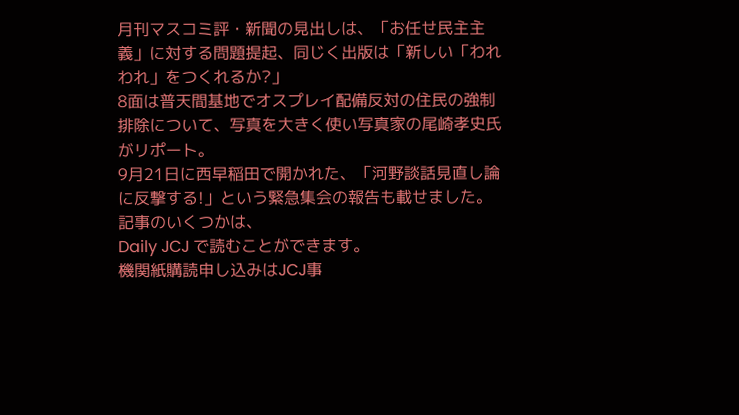月刊マスコミ評・新聞の見出しは、「お任せ民主主義」に対する問題提起、同じく出版は「新しい「われわれ」をつくれるか?」
8面は普天間基地でオスプレイ配備反対の住民の強制排除について、写真を大きく使い写真家の尾崎孝史氏がリポート。
9月21日に西早稲田で開かれた、「河野談話見直し論に反撃する!」という緊急集会の報告も載せました。
記事のいくつかは、
Daily JCJ で読むことができます。
機関紙購読申し込みはJCJ事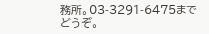務所。03-3291-6475までどうぞ。